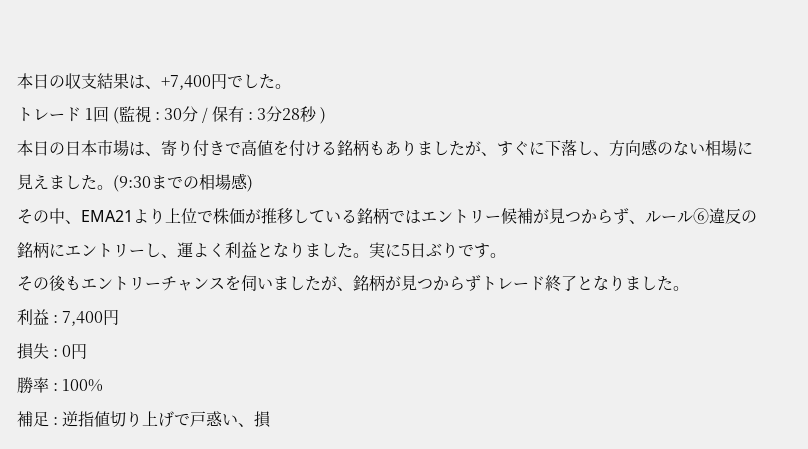本日の収支結果は、+7,400円でした。
トレード 1回 (監視 : 30分 / 保有 : 3分28秒 )
本日の日本市場は、寄り付きで高値を付ける銘柄もありましたが、すぐに下落し、方向感のない相場に見えました。(9:30までの相場感)
その中、EMA21より上位で株価が推移している銘柄ではエントリー候補が見つからず、ルール⑥違反の銘柄にエントリーし、運よく利益となりました。実に5日ぶりです。
その後もエントリーチャンスを伺いましたが、銘柄が見つからずトレード終了となりました。
利益 : 7,400円
損失 : 0円
勝率 : 100%
補足 : 逆指値切り上げで戸惑い、損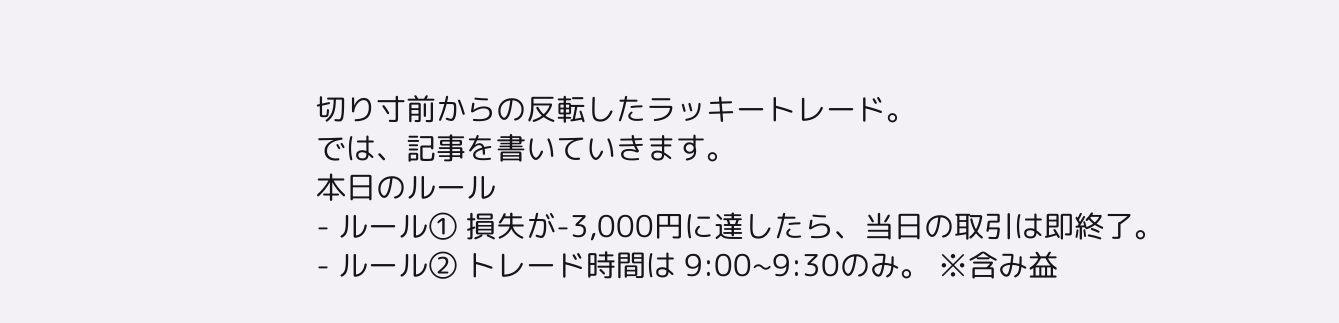切り寸前からの反転したラッキートレード。
では、記事を書いていきます。
本日のルール
- ルール① 損失が-3,000円に達したら、当日の取引は即終了。
- ルール② トレード時間は 9:00~9:30のみ。 ※含み益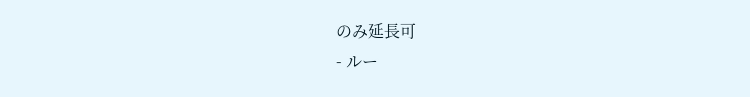のみ延長可
- ルー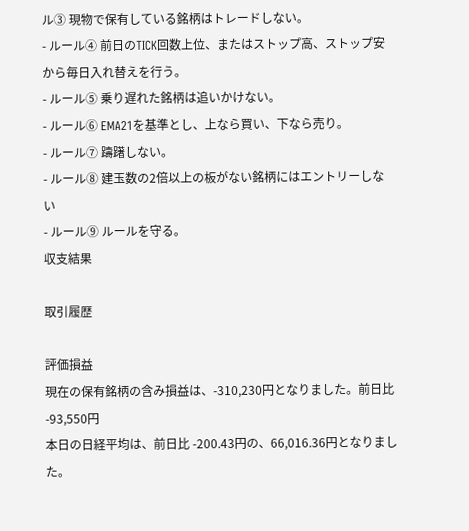ル③ 現物で保有している銘柄はトレードしない。
- ルール④ 前日のTICK回数上位、またはストップ高、ストップ安から毎日入れ替えを行う。
- ルール⑤ 乗り遅れた銘柄は追いかけない。
- ルール⑥ EMA21を基準とし、上なら買い、下なら売り。
- ルール⑦ 躊躇しない。
- ルール⑧ 建玉数の2倍以上の板がない銘柄にはエントリーしない
- ルール⑨ ルールを守る。
収支結果

取引履歴

評価損益
現在の保有銘柄の含み損益は、-310,230円となりました。前日比 -93,550円
本日の日経平均は、前日比 -200.43円の、66,016.36円となりました。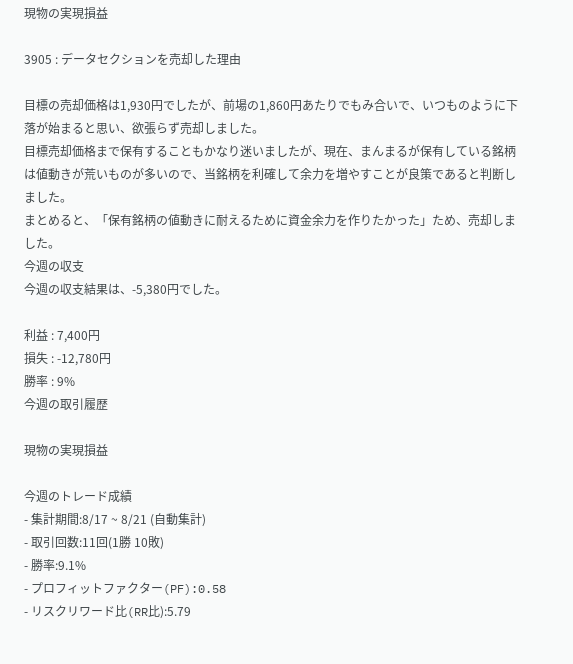現物の実現損益

3905 : データセクションを売却した理由

目標の売却価格は1,930円でしたが、前場の1,860円あたりでもみ合いで、いつものように下落が始まると思い、欲張らず売却しました。
目標売却価格まで保有することもかなり迷いましたが、現在、まんまるが保有している銘柄は値動きが荒いものが多いので、当銘柄を利確して余力を増やすことが良策であると判断しました。
まとめると、「保有銘柄の値動きに耐えるために資金余力を作りたかった」ため、売却しました。
今週の収支
今週の収支結果は、-5,380円でした。

利益 : 7,400円
損失 : -12,780円
勝率 : 9%
今週の取引履歴

現物の実現損益

今週のトレード成績
- 集計期間:8/17 ~ 8/21 (自動集計)
- 取引回数:11回(1勝 10敗)
- 勝率:9.1%
- プロフィットファクター(PF):0.58
- リスクリワード比(RR比):5.79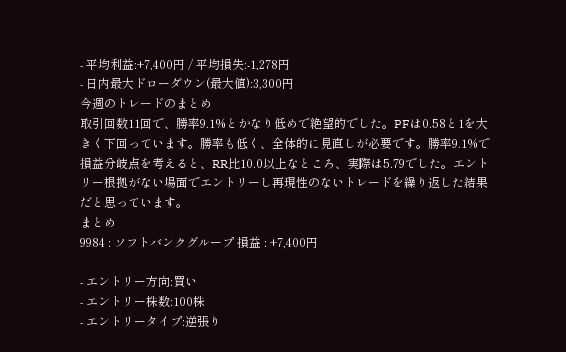- 平均利益:+7,400円 / 平均損失:-1,278円
- 日内最大ドローダウン(最大値):3,300円
今週のトレードのまとめ
取引回数11回で、勝率9.1%とかなり低めで絶望的でした。PFは0.58と1を大きく下回っています。勝率も低く、全体的に見直しが必要です。勝率9.1%で損益分岐点を考えると、RR比10.0以上なところ、実際は5.79でした。エントリー根拠がない場面でエントリーし再現性のないトレードを繰り返した結果だと思っています。
まとめ
9984 : ソフトバンクグループ 損益 : +7,400円

- エントリー方向:買い
- エントリー株数:100株
- エントリータイプ:逆張り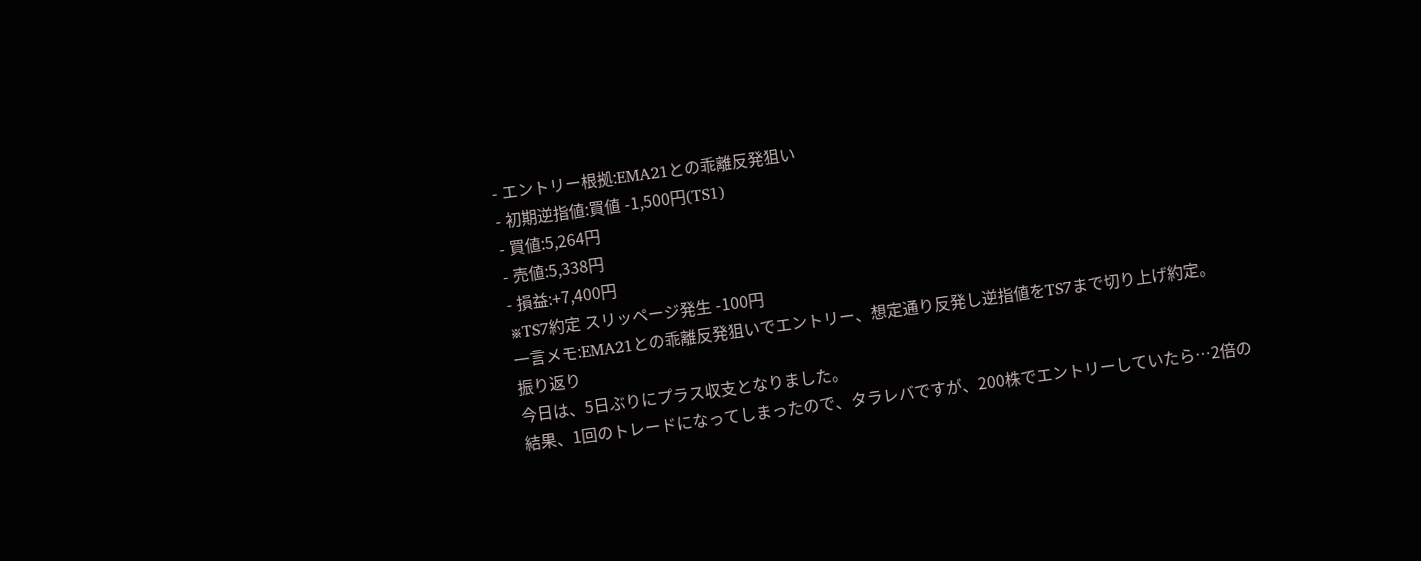- エントリー根拠:EMA21との乖離反発狙い
- 初期逆指値:買値 -1,500円(TS1)
- 買値:5,264円
- 売値:5,338円
- 損益:+7,400円
※TS7約定 スリッページ発生 -100円
一言メモ:EMA21との乖離反発狙いでエントリー、想定通り反発し逆指値をTS7まで切り上げ約定。
振り返り
今日は、5日ぶりにプラス収支となりました。
結果、1回のトレードになってしまったので、タラレバですが、200株でエントリーしていたら…2倍の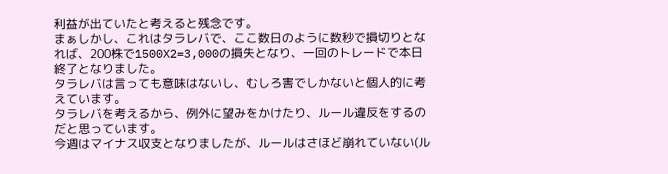利益が出ていたと考えると残念です。
まぁしかし、これはタラレバで、ここ数日のように数秒で損切りとなれば、200株で1500X2=3,000の損失となり、一回のトレードで本日終了となりました。
タラレバは言っても意味はないし、むしろ害でしかないと個人的に考えています。
タラレバを考えるから、例外に望みをかけたり、ルール違反をするのだと思っています。
今週はマイナス収支となりましたが、ルールはさほど崩れていない(ル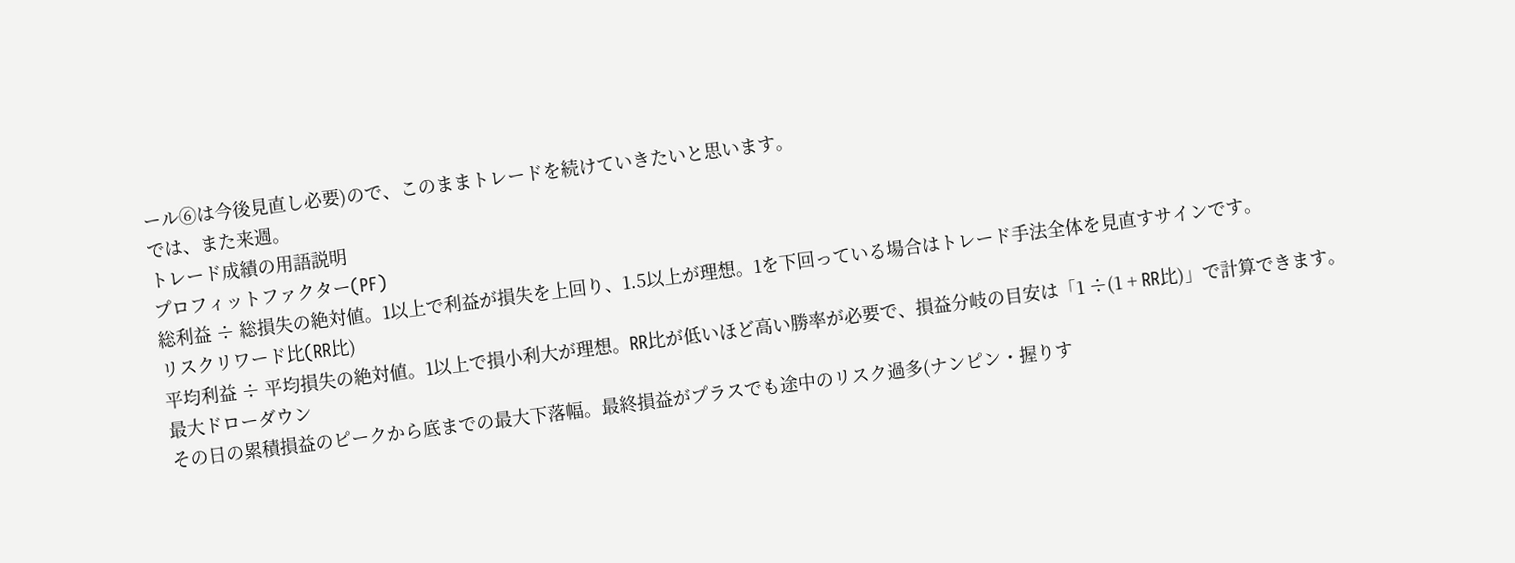ール⑥は今後見直し必要)ので、このままトレードを続けていきたいと思います。
では、また来週。
トレード成績の用語説明
プロフィットファクター(PF)
総利益 ÷ 総損失の絶対値。1以上で利益が損失を上回り、1.5以上が理想。1を下回っている場合はトレード手法全体を見直すサインです。
リスクリワード比(RR比)
平均利益 ÷ 平均損失の絶対値。1以上で損小利大が理想。RR比が低いほど高い勝率が必要で、損益分岐の目安は「1 ÷(1 + RR比)」で計算できます。
最大ドローダウン
その日の累積損益のピークから底までの最大下落幅。最終損益がプラスでも途中のリスク過多(ナンピン・握りす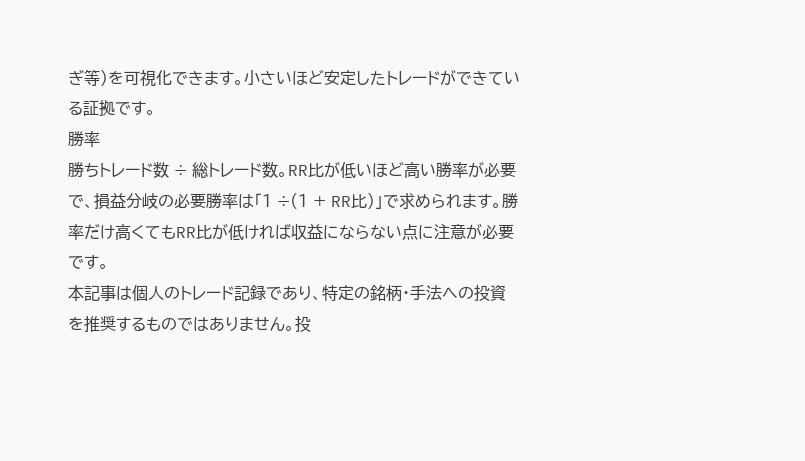ぎ等)を可視化できます。小さいほど安定したトレードができている証拠です。
勝率
勝ちトレード数 ÷ 総トレード数。RR比が低いほど高い勝率が必要で、損益分岐の必要勝率は「1 ÷(1 + RR比)」で求められます。勝率だけ高くてもRR比が低ければ収益にならない点に注意が必要です。
本記事は個人のトレード記録であり、特定の銘柄・手法への投資を推奨するものではありません。投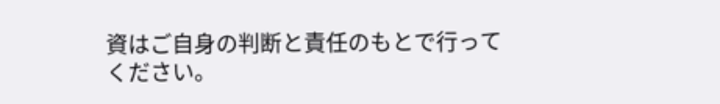資はご自身の判断と責任のもとで行ってください。